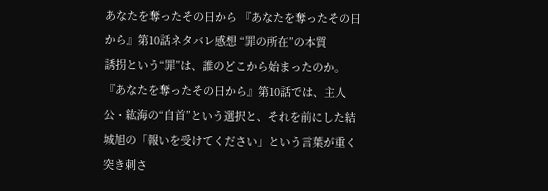あなたを奪ったその日から 『あなたを奪ったその日から』第10話ネタバレ感想 “罪の所在”の本質
誘拐という“罪”は、誰のどこから始まったのか。『あなたを奪ったその日から』第10話では、主人公・紘海の“自首”という選択と、それを前にした結城旭の「報いを受けてください」という言葉が重く突き刺さ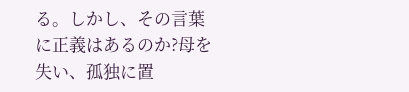る。しかし、その言葉に正義はあるのか?母を失い、孤独に置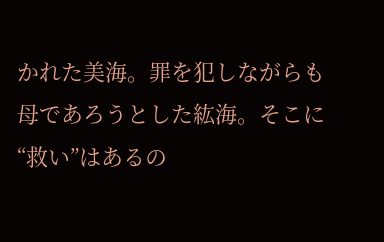かれた美海。罪を犯しながらも母であろうとした紘海。そこに“救い”はあるの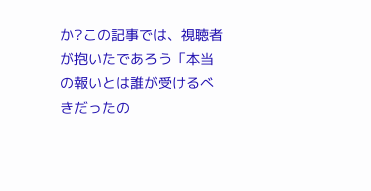か?この記事では、視聴者が抱いたであろう「本当の報いとは誰が受けるべきだったの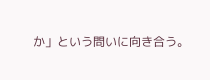か」という問いに向き合う。